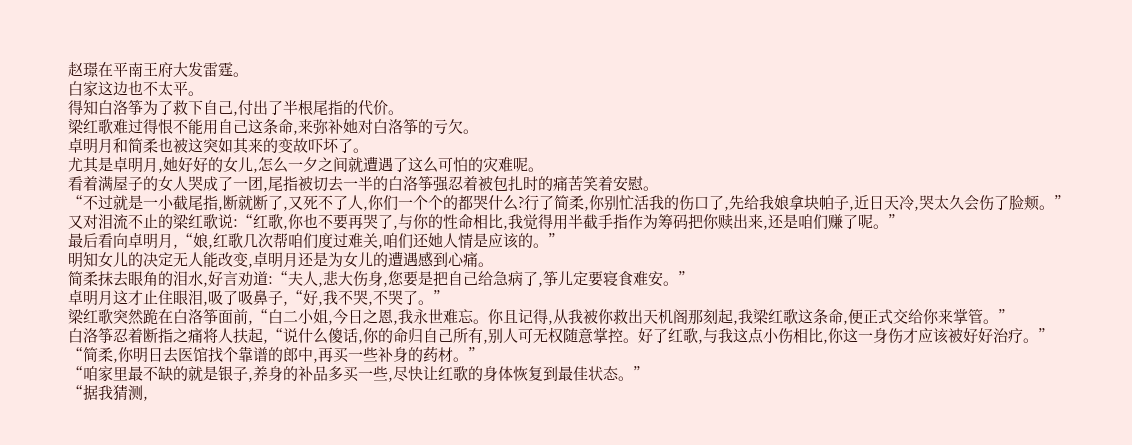赵璟在平南王府大发雷霆。
白家这边也不太平。
得知白洛筝为了救下自己,付出了半根尾指的代价。
梁红歌难过得恨不能用自己这条命,来弥补她对白洛筝的亏欠。
卓明月和简柔也被这突如其来的变故吓坏了。
尤其是卓明月,她好好的女儿,怎么一夕之间就遭遇了这么可怕的灾难呢。
看着满屋子的女人哭成了一团,尾指被切去一半的白洛筝强忍着被包扎时的痛苦笑着安慰。
“不过就是一小截尾指,断就断了,又死不了人,你们一个个的都哭什么?行了简柔,你别忙活我的伤口了,先给我娘拿块帕子,近日天冷,哭太久会伤了脸颊。”
又对泪流不止的梁红歌说:“红歌,你也不要再哭了,与你的性命相比,我觉得用半截手指作为筹码把你赎出来,还是咱们赚了呢。”
最后看向卓明月,“娘,红歌几次帮咱们度过难关,咱们还她人情是应该的。”
明知女儿的决定无人能改变,卓明月还是为女儿的遭遇感到心痛。
简柔抹去眼角的泪水,好言劝道:“夫人,悲大伤身,您要是把自己给急病了,筝儿定要寝食难安。”
卓明月这才止住眼泪,吸了吸鼻子,“好,我不哭,不哭了。”
梁红歌突然跪在白洛筝面前,“白二小姐,今日之恩,我永世难忘。你且记得,从我被你救出天机阁那刻起,我梁红歌这条命,便正式交给你来掌管。”
白洛筝忍着断指之痛将人扶起,“说什么傻话,你的命归自己所有,别人可无权随意掌控。好了红歌,与我这点小伤相比,你这一身伤才应该被好好治疗。”
“简柔,你明日去医馆找个靠谱的郎中,再买一些补身的药材。”
“咱家里最不缺的就是银子,养身的补品多买一些,尽快让红歌的身体恢复到最佳状态。”
“据我猜测,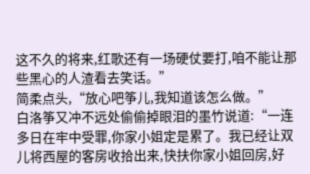这不久的将来,红歌还有一场硬仗要打,咱不能让那些黑心的人渣看去笑话。”
简柔点头,“放心吧筝儿,我知道该怎么做。”
白洛筝又冲不远处偷偷掉眼泪的墨竹说道:“一连多日在牢中受罪,你家小姐定是累了。我已经让双儿将西屋的客房收拾出来,快扶你家小姐回房,好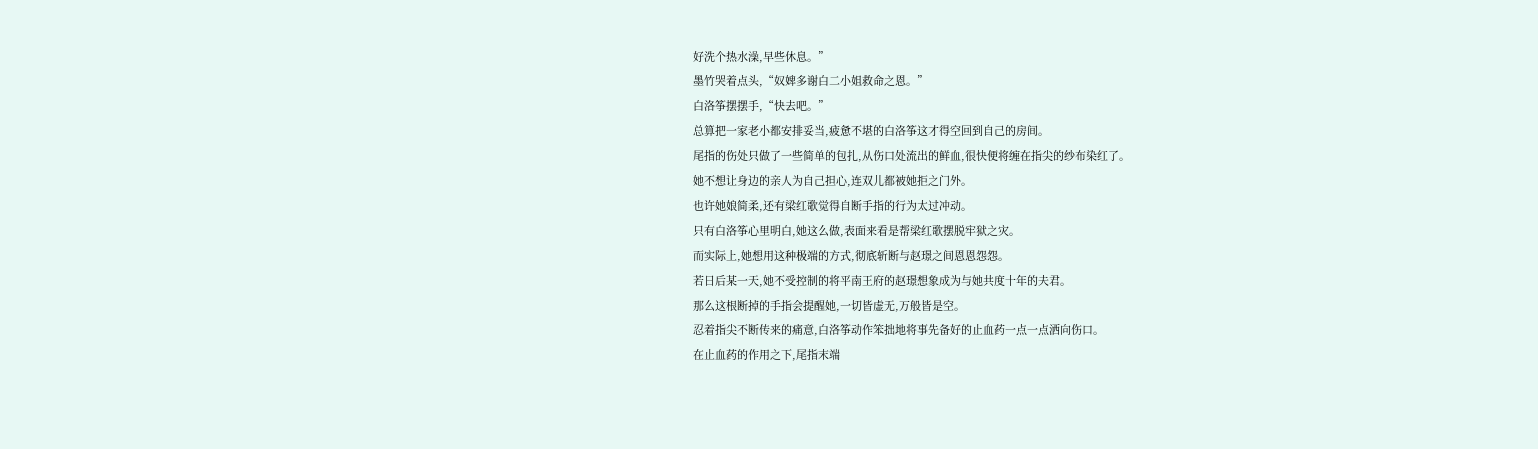好洗个热水澡,早些休息。”
墨竹哭着点头,“奴婢多谢白二小姐救命之恩。”
白洛筝摆摆手,“快去吧。”
总算把一家老小都安排妥当,疲惫不堪的白洛筝这才得空回到自己的房间。
尾指的伤处只做了一些简单的包扎,从伤口处流出的鲜血,很快便将缠在指尖的纱布染红了。
她不想让身边的亲人为自己担心,连双儿都被她拒之门外。
也许她娘简柔,还有梁红歌觉得自断手指的行为太过冲动。
只有白洛筝心里明白,她这么做,表面来看是帮梁红歌摆脱牢狱之灾。
而实际上,她想用这种极端的方式,彻底斩断与赵璟之间恩恩怨怨。
若日后某一天,她不受控制的将平南王府的赵璟想象成为与她共度十年的夫君。
那么这根断掉的手指会提醒她,一切皆虚无,万般皆是空。
忍着指尖不断传来的痛意,白洛筝动作笨拙地将事先备好的止血药一点一点洒向伤口。
在止血药的作用之下,尾指末端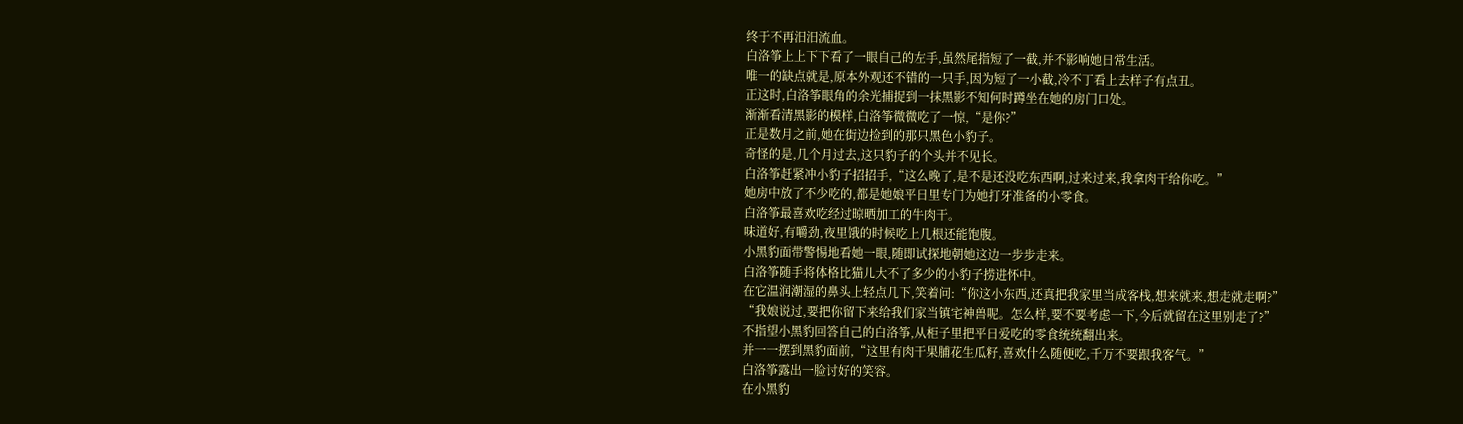终于不再汨汨流血。
白洛筝上上下下看了一眼自己的左手,虽然尾指短了一截,并不影响她日常生活。
唯一的缺点就是,原本外观还不错的一只手,因为短了一小截,冷不丁看上去样子有点丑。
正这时,白洛筝眼角的余光捕捉到一抹黑影不知何时蹲坐在她的房门口处。
渐渐看清黑影的模样,白洛筝微微吃了一惊,“是你?”
正是数月之前,她在街边捡到的那只黑色小豹子。
奇怪的是,几个月过去,这只豹子的个头并不见长。
白洛筝赶紧冲小豹子招招手,“这么晚了,是不是还没吃东西啊,过来过来,我拿肉干给你吃。”
她房中放了不少吃的,都是她娘平日里专门为她打牙准备的小零食。
白洛筝最喜欢吃经过晾晒加工的牛肉干。
味道好,有嚼劲,夜里饿的时候吃上几根还能饱腹。
小黑豹面带警惕地看她一眼,随即试探地朝她这边一步步走来。
白洛筝随手将体格比猫儿大不了多少的小豹子捞进怀中。
在它温润潮湿的鼻头上轻点几下,笑着问:“你这小东西,还真把我家里当成客栈,想来就来,想走就走啊?”
“我娘说过,要把你留下来给我们家当镇宅神兽呢。怎么样,要不要考虑一下,今后就留在这里别走了?”
不指望小黑豹回答自己的白洛筝,从柜子里把平日爱吃的零食统统翻出来。
并一一摆到黑豹面前,“这里有肉干果脯花生瓜籽,喜欢什么随便吃,千万不要跟我客气。”
白洛筝露出一脸讨好的笑容。
在小黑豹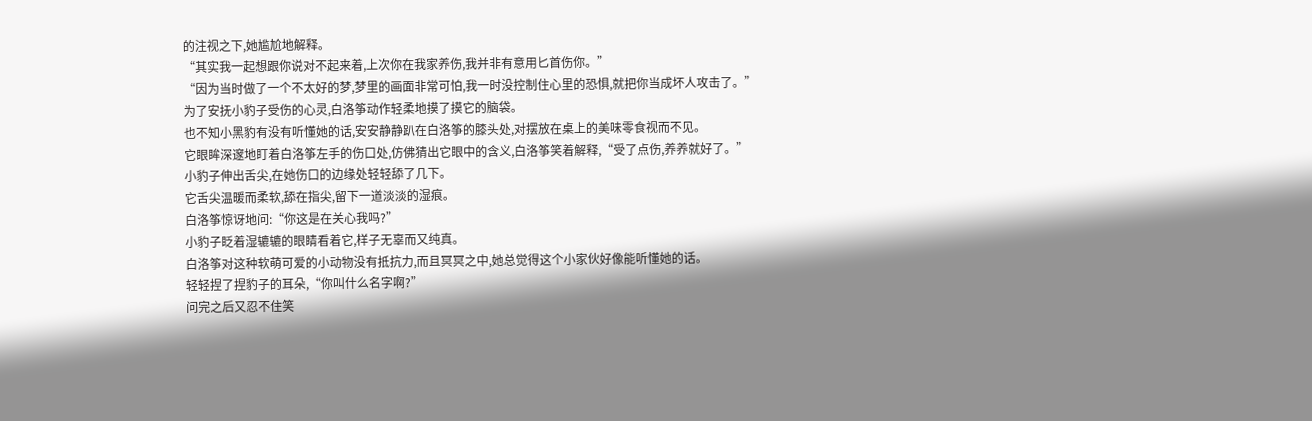的注视之下,她尴尬地解释。
“其实我一起想跟你说对不起来着,上次你在我家养伤,我并非有意用匕首伤你。”
“因为当时做了一个不太好的梦,梦里的画面非常可怕,我一时没控制住心里的恐惧,就把你当成坏人攻击了。”
为了安抚小豹子受伤的心灵,白洛筝动作轻柔地摸了摸它的脑袋。
也不知小黑豹有没有听懂她的话,安安静静趴在白洛筝的膝头处,对摆放在桌上的美味零食视而不见。
它眼眸深邃地盯着白洛筝左手的伤口处,仿佛猜出它眼中的含义,白洛筝笑着解释,“受了点伤,养养就好了。”
小豹子伸出舌尖,在她伤口的边缘处轻轻舔了几下。
它舌尖温暖而柔软,舔在指尖,留下一道淡淡的湿痕。
白洛筝惊讶地问:“你这是在关心我吗?”
小豹子眨着湿辘辘的眼睛看着它,样子无辜而又纯真。
白洛筝对这种软萌可爱的小动物没有抵抗力,而且冥冥之中,她总觉得这个小家伙好像能听懂她的话。
轻轻捏了捏豹子的耳朵,“你叫什么名字啊?”
问完之后又忍不住笑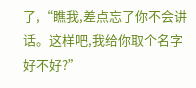了,“瞧我,差点忘了你不会讲话。这样吧,我给你取个名字好不好?”